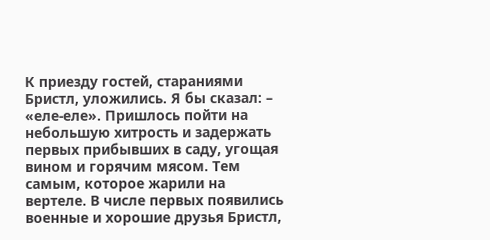К приезду гостей, стараниями Бристл, уложились. Я бы сказал: – «еле-еле». Пришлось пойти на небольшую хитрость и задержать первых прибывших в саду, угощая вином и горячим мясом. Тем самым, которое жарили на вертеле. В числе первых появились военные и хорошие друзья Бристл,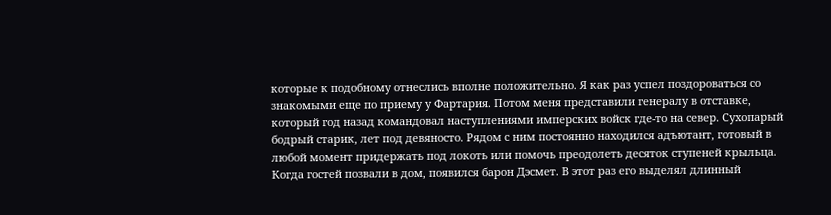которые к подобному отнеслись вполне положительно. Я как раз успел поздороваться со знакомыми еще по приему у Фартария. Потом меня представили генералу в отставке, который год назад командовал наступлениями имперских войск где-то на север. Сухопарый бодрый старик, лет под девяносто. Рядом с ним постоянно находился адъютант, готовый в любой момент придержать под локоть или помочь преодолеть десяток ступеней крыльца.
Когда гостей позвали в дом, появился барон Дэсмет. В этот раз его выделял длинный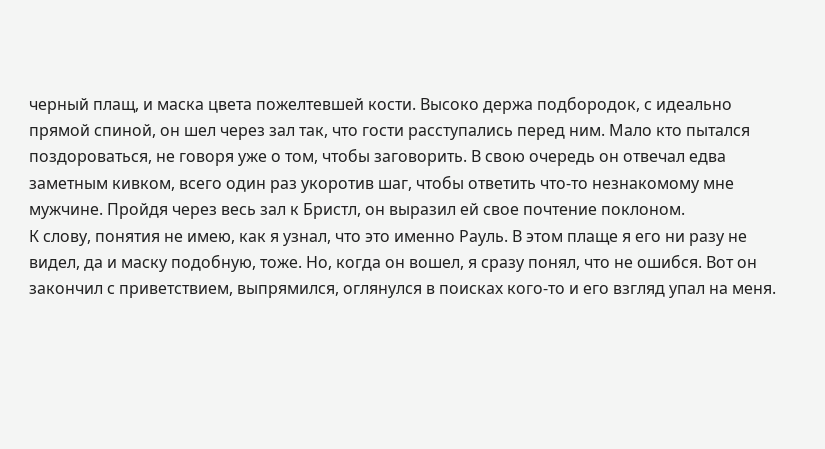черный плащ, и маска цвета пожелтевшей кости. Высоко держа подбородок, с идеально прямой спиной, он шел через зал так, что гости расступались перед ним. Мало кто пытался поздороваться, не говоря уже о том, чтобы заговорить. В свою очередь он отвечал едва заметным кивком, всего один раз укоротив шаг, чтобы ответить что-то незнакомому мне мужчине. Пройдя через весь зал к Бристл, он выразил ей свое почтение поклоном.
К слову, понятия не имею, как я узнал, что это именно Рауль. В этом плаще я его ни разу не видел, да и маску подобную, тоже. Но, когда он вошел, я сразу понял, что не ошибся. Вот он закончил с приветствием, выпрямился, оглянулся в поисках кого-то и его взгляд упал на меня.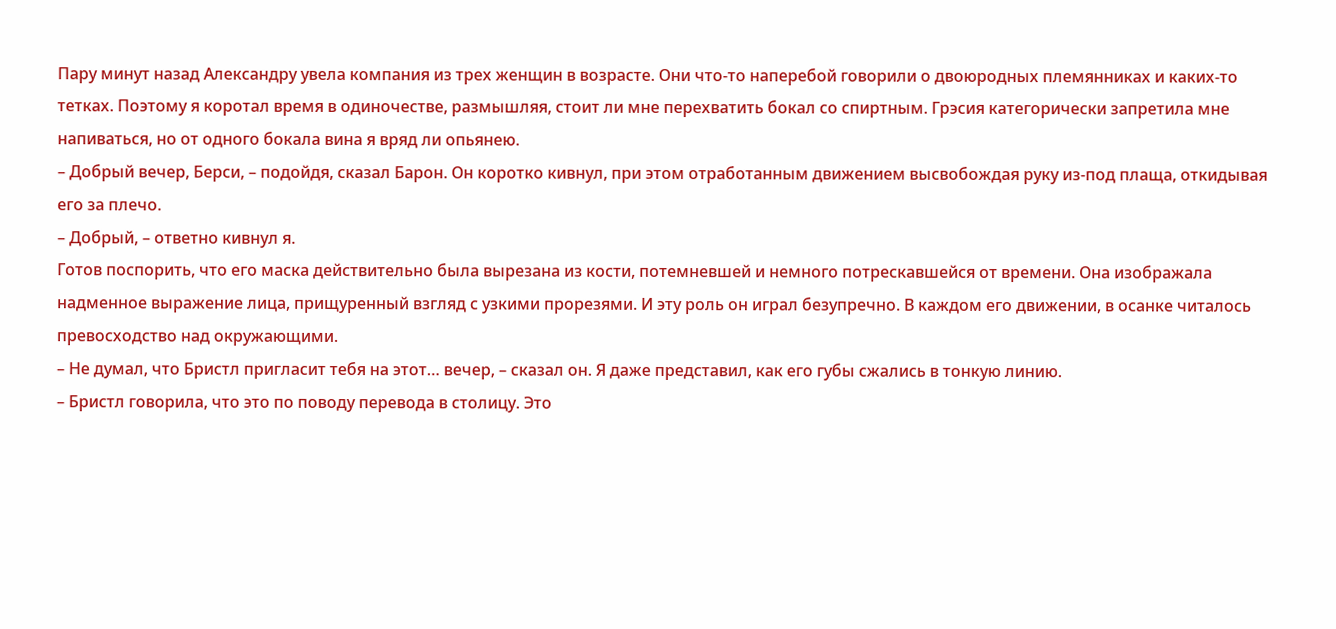Пару минут назад Александру увела компания из трех женщин в возрасте. Они что-то наперебой говорили о двоюродных племянниках и каких-то тетках. Поэтому я коротал время в одиночестве, размышляя, стоит ли мне перехватить бокал со спиртным. Грэсия категорически запретила мне напиваться, но от одного бокала вина я вряд ли опьянею.
– Добрый вечер, Берси, – подойдя, сказал Барон. Он коротко кивнул, при этом отработанным движением высвобождая руку из-под плаща, откидывая его за плечо.
– Добрый, – ответно кивнул я.
Готов поспорить, что его маска действительно была вырезана из кости, потемневшей и немного потрескавшейся от времени. Она изображала надменное выражение лица, прищуренный взгляд с узкими прорезями. И эту роль он играл безупречно. В каждом его движении, в осанке читалось превосходство над окружающими.
– Не думал, что Бристл пригласит тебя на этот… вечер, – сказал он. Я даже представил, как его губы сжались в тонкую линию.
– Бристл говорила, что это по поводу перевода в столицу. Это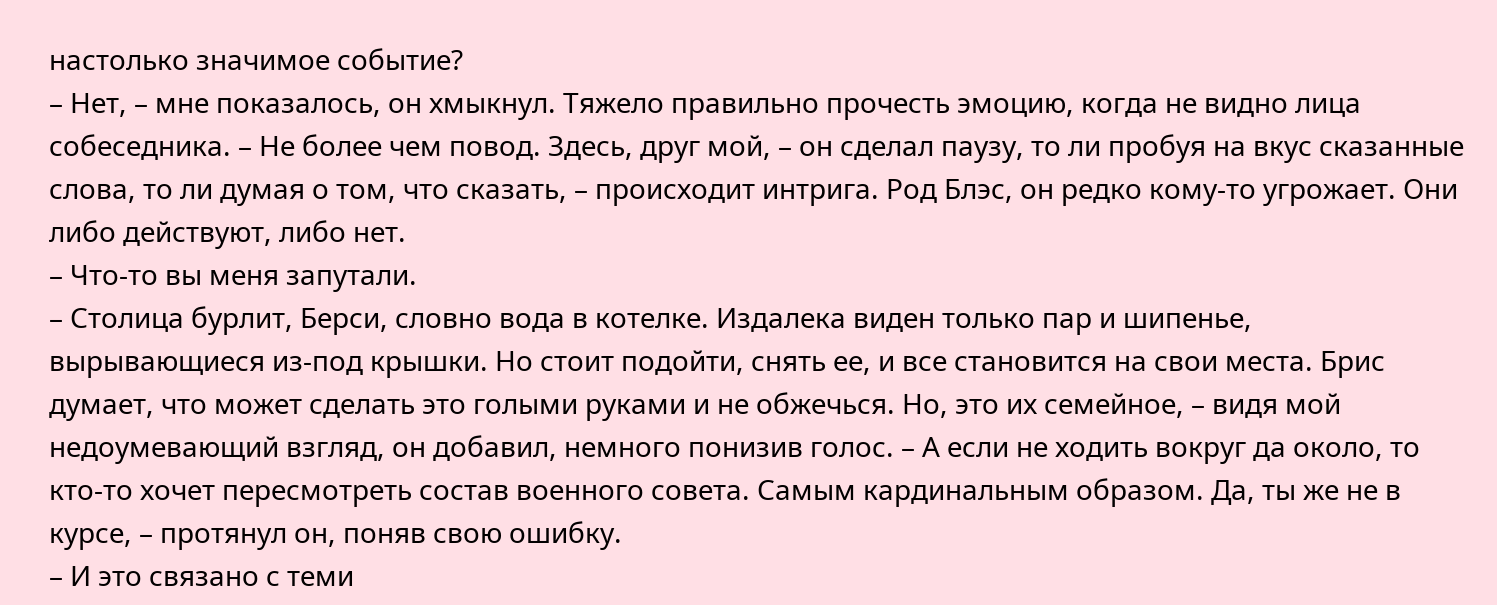настолько значимое событие?
– Нет, – мне показалось, он хмыкнул. Тяжело правильно прочесть эмоцию, когда не видно лица собеседника. – Не более чем повод. Здесь, друг мой, – он сделал паузу, то ли пробуя на вкус сказанные слова, то ли думая о том, что сказать, – происходит интрига. Род Блэс, он редко кому-то угрожает. Они либо действуют, либо нет.
– Что-то вы меня запутали.
– Столица бурлит, Берси, словно вода в котелке. Издалека виден только пар и шипенье, вырывающиеся из-под крышки. Но стоит подойти, снять ее, и все становится на свои места. Брис думает, что может сделать это голыми руками и не обжечься. Но, это их семейное, – видя мой недоумевающий взгляд, он добавил, немного понизив голос. – А если не ходить вокруг да около, то кто-то хочет пересмотреть состав военного совета. Самым кардинальным образом. Да, ты же не в курсе, – протянул он, поняв свою ошибку.
– И это связано с теми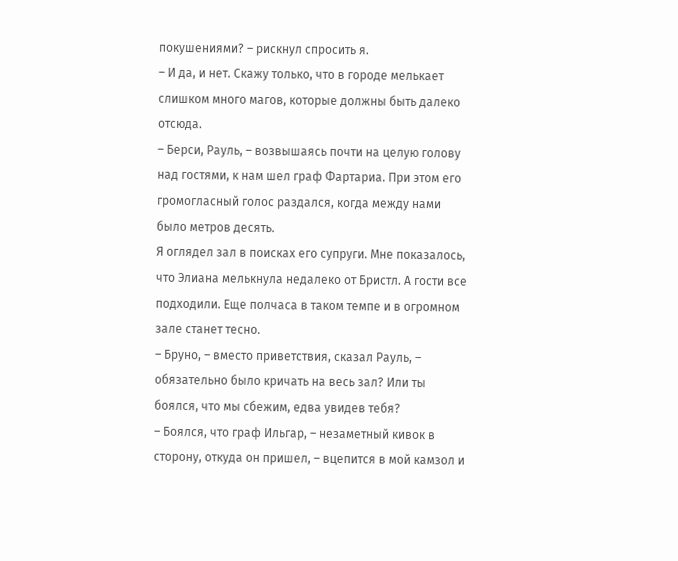покушениями? – рискнул спросить я.
– И да, и нет. Скажу только, что в городе мелькает слишком много магов, которые должны быть далеко отсюда.
– Берси, Рауль, – возвышаясь почти на целую голову над гостями, к нам шел граф Фартариа. При этом его громогласный голос раздался, когда между нами было метров десять.
Я оглядел зал в поисках его супруги. Мне показалось, что Элиана мелькнула недалеко от Бристл. А гости все подходили. Еще полчаса в таком темпе и в огромном зале станет тесно.
– Бруно, – вместо приветствия, сказал Рауль, – обязательно было кричать на весь зал? Или ты боялся, что мы сбежим, едва увидев тебя?
– Боялся, что граф Ильгар, – незаметный кивок в сторону, откуда он пришел, – вцепится в мой камзол и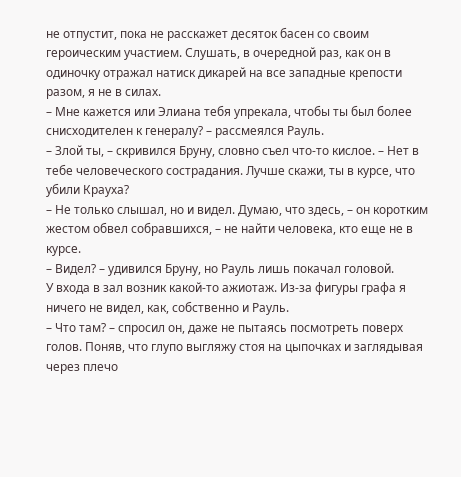не отпустит, пока не расскажет десяток басен со своим героическим участием. Слушать, в очередной раз, как он в одиночку отражал натиск дикарей на все западные крепости разом, я не в силах.
– Мне кажется или Элиана тебя упрекала, чтобы ты был более снисходителен к генералу? – рассмеялся Рауль.
– Злой ты, – скривился Бруну, словно съел что-то кислое. – Нет в тебе человеческого сострадания. Лучше скажи, ты в курсе, что убили Крауха?
– Не только слышал, но и видел. Думаю, что здесь, – он коротким жестом обвел собравшихся, – не найти человека, кто еще не в курсе.
– Видел? – удивился Бруну, но Рауль лишь покачал головой.
У входа в зал возник какой-то ажиотаж. Из-за фигуры графа я ничего не видел, как, собственно и Рауль.
– Что там? – спросил он, даже не пытаясь посмотреть поверх голов. Поняв, что глупо выгляжу стоя на цыпочках и заглядывая через плечо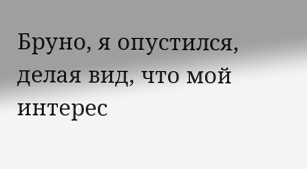Бруно, я опустился, делая вид, что мой интерес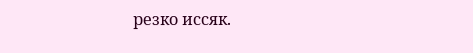резко иссяк.